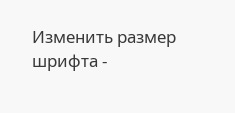Изменить размер шрифта -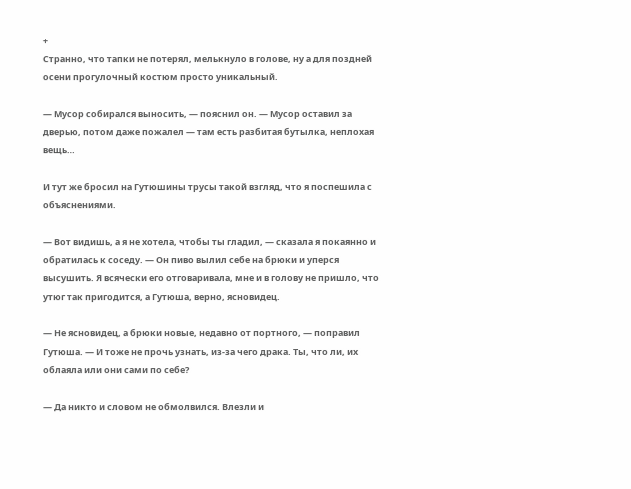+
Странно, что тапки не потерял, мелькнуло в голове, ну а для поздней осени прогулочный костюм просто уникальный.

— Мусор собирался выносить, — пояснил он. — Мусор оставил за дверью, потом даже пожалел — там есть разбитая бутылка, неплохая вещь…

И тут же бросил на Гутюшины трусы такой взгляд, что я поспешила с объяснениями.

— Вот видишь, а я не хотела, чтобы ты гладил, — сказала я покаянно и обратилась к соседу. — Он пиво вылил себе на брюки и уперся высушить. Я всячески его отговаривала, мне и в голову не пришло, что утюг так пригодится, а Гутюша, верно, ясновидец.

— Не ясновидец, а брюки новые, недавно от портного, — поправил Гутюша. — И тоже не прочь узнать, из-за чего драка. Ты, что ли, их облаяла или они сами по себе?

— Да никто и словом не обмолвился. Влезли и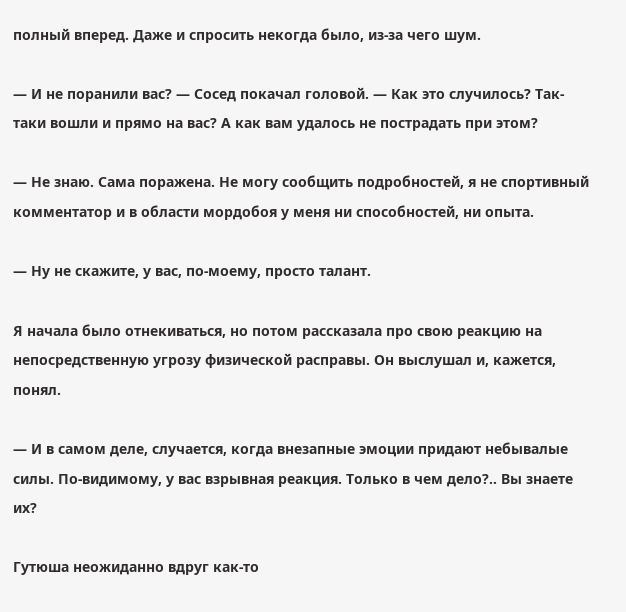полный вперед. Даже и спросить некогда было, из-за чего шум.

— И не поранили вас? — Сосед покачал головой. — Как это случилось? Так-таки вошли и прямо на вас? А как вам удалось не пострадать при этом?

— Не знаю. Сама поражена. Не могу сообщить подробностей, я не спортивный комментатор и в области мордобоя у меня ни способностей, ни опыта.

— Ну не скажите, у вас, по-моему, просто талант.

Я начала было отнекиваться, но потом рассказала про свою реакцию на непосредственную угрозу физической расправы. Он выслушал и, кажется, понял.

— И в самом деле, случается, когда внезапные эмоции придают небывалые силы. По-видимому, у вас взрывная реакция. Только в чем дело?.. Вы знаете их?

Гутюша неожиданно вдруг как-то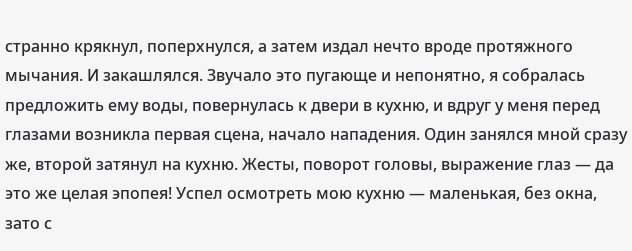странно крякнул, поперхнулся, а затем издал нечто вроде протяжного мычания. И закашлялся. Звучало это пугающе и непонятно, я собралась предложить ему воды, повернулась к двери в кухню, и вдруг у меня перед глазами возникла первая сцена, начало нападения. Один занялся мной сразу же, второй затянул на кухню. Жесты, поворот головы, выражение глаз — да это же целая эпопея! Успел осмотреть мою кухню — маленькая, без окна, зато с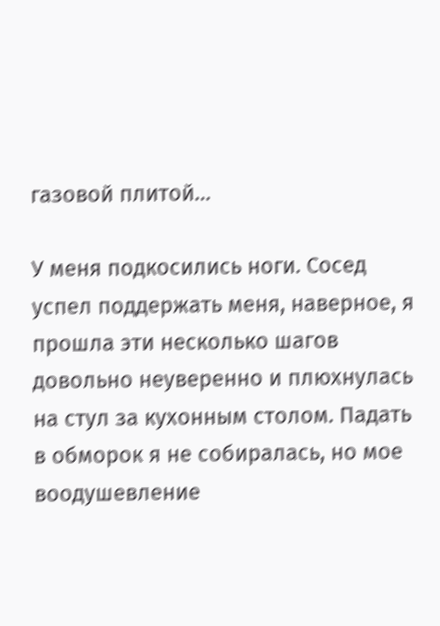газовой плитой…

У меня подкосились ноги. Сосед успел поддержать меня, наверное, я прошла эти несколько шагов довольно неуверенно и плюхнулась на стул за кухонным столом. Падать в обморок я не собиралась, но мое воодушевление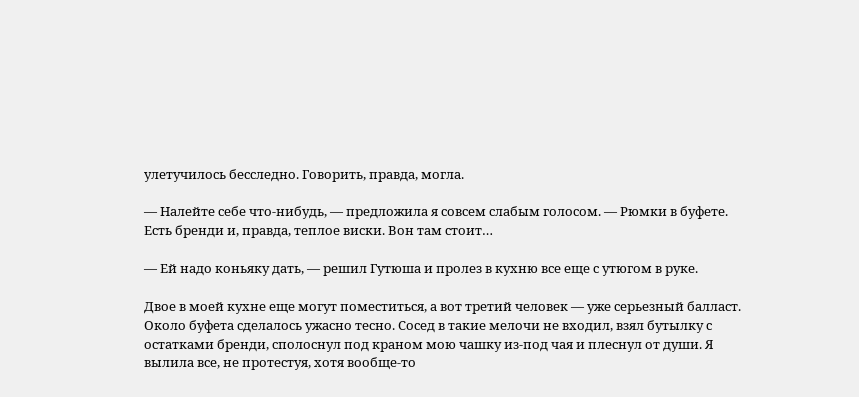улетучилось бесследно. Говорить, правда, могла.

— Налейте себе что-нибудь, — предложила я совсем слабым голосом. — Рюмки в буфете. Есть бренди и, правда, теплое виски. Вон там стоит…

— Ей надо коньяку дать, — решил Гутюша и пролез в кухню все еще с утюгом в руке.

Двое в моей кухне еще могут поместиться, а вот третий человек — уже серьезный балласт. Около буфета сделалось ужасно тесно. Сосед в такие мелочи не входил, взял бутылку с остатками бренди, сполоснул под краном мою чашку из-под чая и плеснул от души. Я вылила все, не протестуя, хотя вообще-то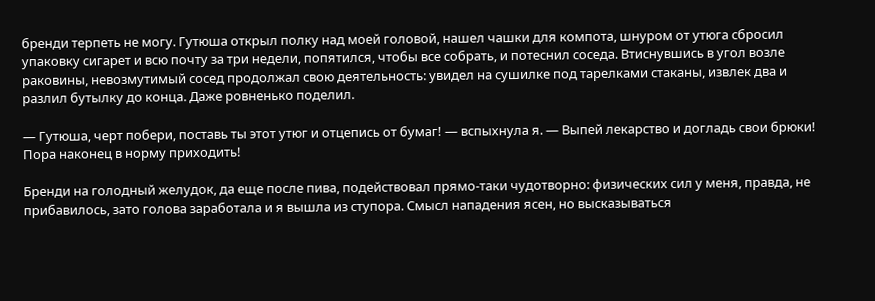бренди терпеть не могу. Гутюша открыл полку над моей головой, нашел чашки для компота, шнуром от утюга сбросил упаковку сигарет и всю почту за три недели, попятился, чтобы все собрать, и потеснил соседа. Втиснувшись в угол возле раковины, невозмутимый сосед продолжал свою деятельность: увидел на сушилке под тарелками стаканы, извлек два и разлил бутылку до конца. Даже ровненько поделил.

— Гутюша, черт побери, поставь ты этот утюг и отцепись от бумаг! — вспыхнула я. — Выпей лекарство и догладь свои брюки! Пора наконец в норму приходить!

Бренди на голодный желудок, да еще после пива, подействовал прямо-таки чудотворно: физических сил у меня, правда, не прибавилось, зато голова заработала и я вышла из ступора. Смысл нападения ясен, но высказываться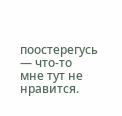поостерегусь — что-то мне тут не нравится.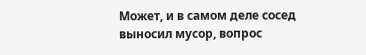Может, и в самом деле сосед выносил мусор, вопрос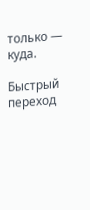только — куда.

Быстрый переход